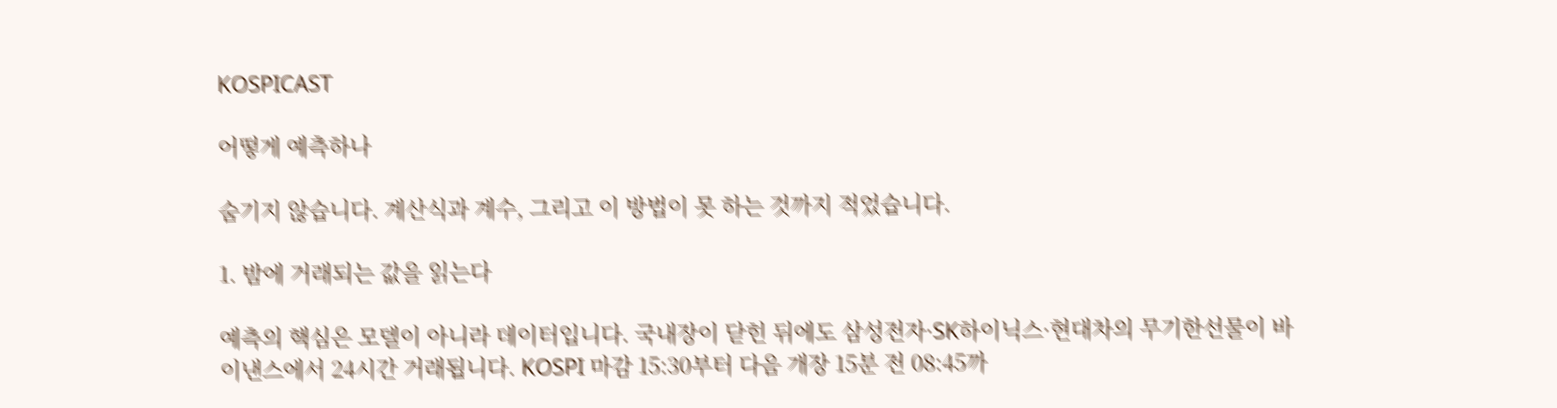KOSPICAST

어떻게 예측하나

숨기지 않습니다. 계산식과 계수, 그리고 이 방법이 못 하는 것까지 적었습니다.

1. 밤에 거래되는 값을 읽는다

예측의 핵심은 모델이 아니라 데이터입니다. 국내장이 닫힌 뒤에도 삼성전자·SK하이닉스·현대차의 무기한선물이 바이낸스에서 24시간 거래됩니다. KOSPI 마감 15:30부터 다음 개장 15분 전 08:45까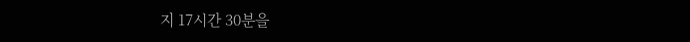지 17시간 30분을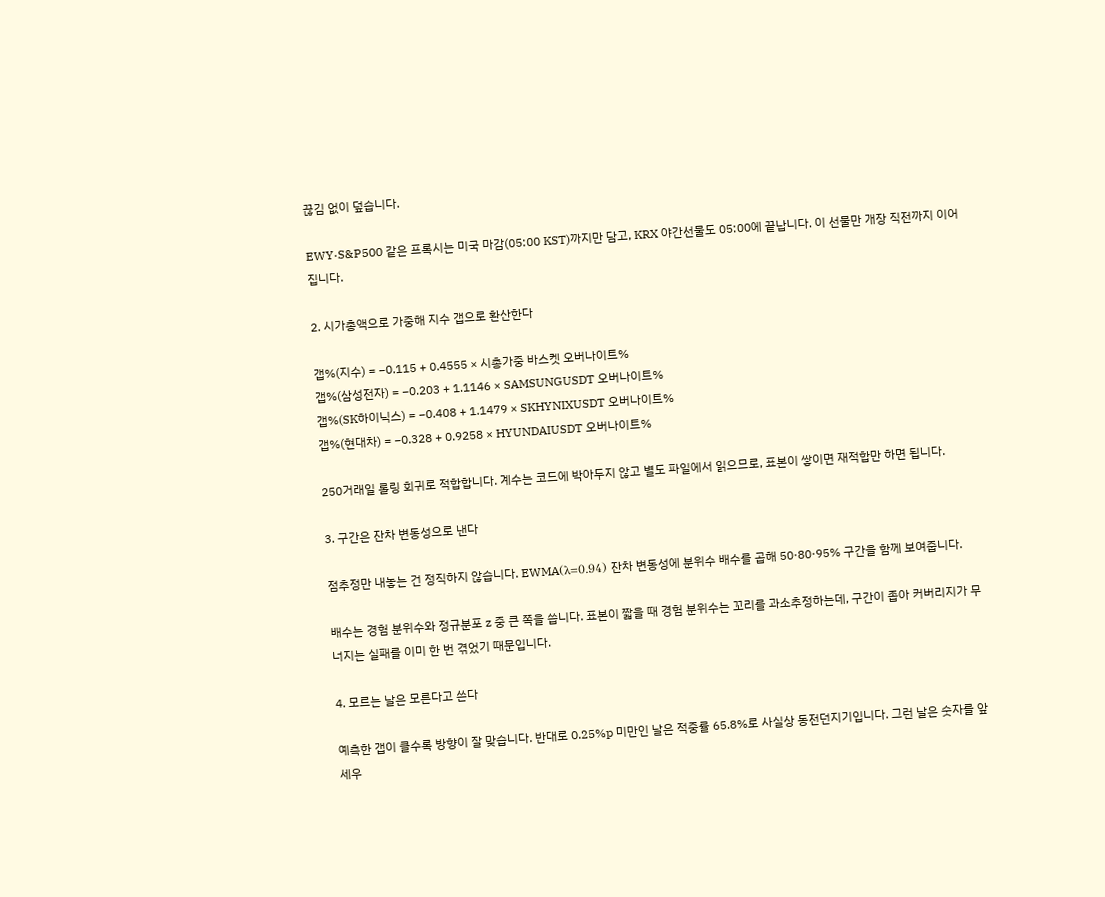끊김 없이 덮습니다.

EWY·S&P500 같은 프록시는 미국 마감(05:00 KST)까지만 담고, KRX 야간선물도 05:00에 끝납니다. 이 선물만 개장 직전까지 이어집니다.

2. 시가총액으로 가중해 지수 갭으로 환산한다

갭%(지수) = −0.115 + 0.4555 × 시총가중 바스켓 오버나이트%
갭%(삼성전자) = −0.203 + 1.1146 × SAMSUNGUSDT 오버나이트%
갭%(SK하이닉스) = −0.408 + 1.1479 × SKHYNIXUSDT 오버나이트%
갭%(현대차) = −0.328 + 0.9258 × HYUNDAIUSDT 오버나이트%

250거래일 롤링 회귀로 적합합니다. 계수는 코드에 박아두지 않고 별도 파일에서 읽으므로, 표본이 쌓이면 재적합만 하면 됩니다.

3. 구간은 잔차 변동성으로 낸다

점추정만 내놓는 건 정직하지 않습니다. EWMA(λ=0.94) 잔차 변동성에 분위수 배수를 곱해 50·80·95% 구간을 함께 보여줍니다.

배수는 경험 분위수와 정규분포 z 중 큰 쪽을 씁니다. 표본이 짧을 때 경험 분위수는 꼬리를 과소추정하는데, 구간이 좁아 커버리지가 무너지는 실패를 이미 한 번 겪었기 때문입니다.

4. 모르는 날은 모른다고 쓴다

예측한 갭이 클수록 방향이 잘 맞습니다. 반대로 0.25%p 미만인 날은 적중률 65.8%로 사실상 동전던지기입니다. 그런 날은 숫자를 앞세우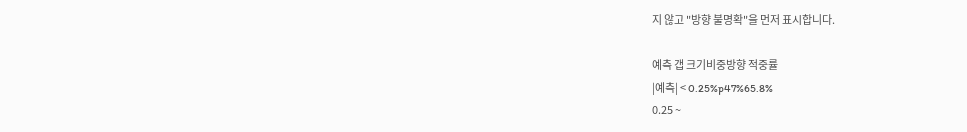지 않고 "방향 불명확"을 먼저 표시합니다.

예측 갭 크기비중방향 적중률
|예측| < 0.25%p47%65.8%
0.25 ~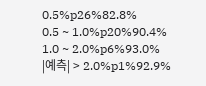0.5%p26%82.8%
0.5 ~ 1.0%p20%90.4%
1.0 ~ 2.0%p6%93.0%
|예측| > 2.0%p1%92.9%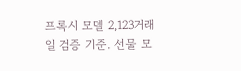프록시 모델 2,123거래일 검증 기준. 선물 모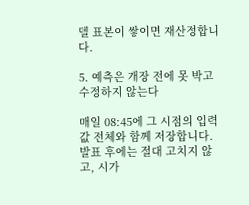델 표본이 쌓이면 재산정합니다.

5. 예측은 개장 전에 못 박고 수정하지 않는다

매일 08:45에 그 시점의 입력값 전체와 함께 저장합니다. 발표 후에는 절대 고치지 않고, 시가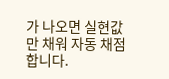가 나오면 실현값만 채워 자동 채점합니다.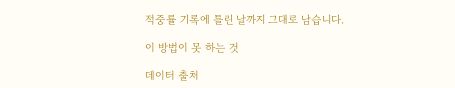적중률 기록에 틀린 날까지 그대로 남습니다.

이 방법이 못 하는 것

데이터 출처